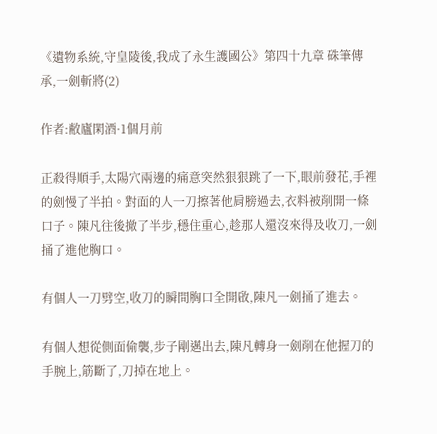《遺物系統,守皇陵後,我成了永生護國公》第四十九章 硃筆傳承,一劍斬將(2)

作者:敝廬閑酒·1個月前

正殺得順手,太陽穴兩邊的痛意突然狠狠跳了一下,眼前發花,手裡的劍慢了半拍。對面的人一刀擦著他肩膀過去,衣料被削開一條口子。陳凡往後撤了半步,穩住重心,趁那人還沒來得及收刀,一劍捅了進他胸口。

有個人一刀劈空,收刀的瞬間胸口全開啟,陳凡一劍捅了進去。

有個人想從側面偷襲,步子剛邁出去,陳凡轉身一劍削在他握刀的手腕上,筋斷了,刀掉在地上。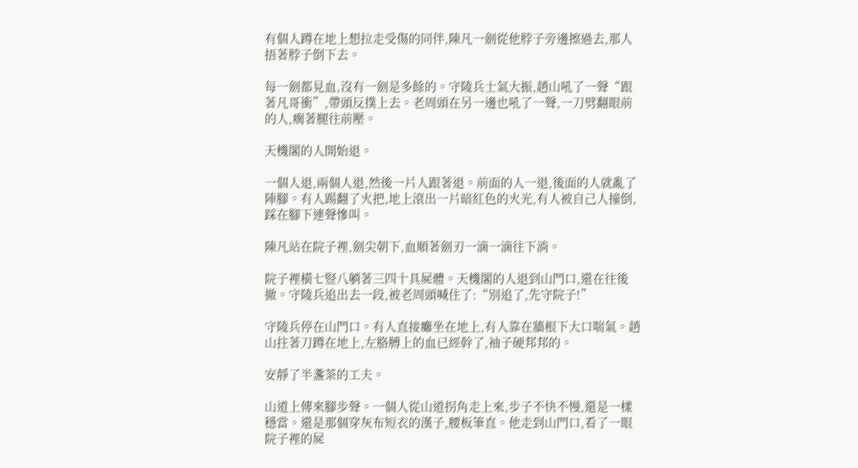有個人蹲在地上想拉走受傷的同伴,陳凡一劍從他脖子旁邊擦過去,那人捂著脖子倒下去。

每一劍都見血,沒有一劍是多餘的。守陵兵士氣大振,趙山吼了一聲“跟著凡哥衝”,帶頭反撲上去。老周頭在另一邊也吼了一聲,一刀劈翻眼前的人,瘸著腿往前壓。

天機閣的人開始退。

一個人退,兩個人退,然後一片人跟著退。前面的人一退,後面的人就亂了陣腳。有人踢翻了火把,地上滾出一片暗紅色的火光,有人被自己人撞倒,踩在腳下連聲慘叫。

陳凡站在院子裡,劍尖朝下,血順著劍刃一滴一滴往下淌。

院子裡橫七豎八躺著三四十具屍體。天機閣的人退到山門口,還在往後撤。守陵兵追出去一段,被老周頭喊住了:“別追了,先守院子!”

守陵兵停在山門口。有人直接癱坐在地上,有人靠在牆根下大口喘氣。趙山拄著刀蹲在地上,左胳膊上的血已經幹了,袖子硬邦邦的。

安靜了半盞茶的工夫。

山道上傳來腳步聲。一個人從山道拐角走上來,步子不快不慢,還是一樣穩當。還是那個穿灰布短衣的漢子,腰板筆直。他走到山門口,看了一眼院子裡的屍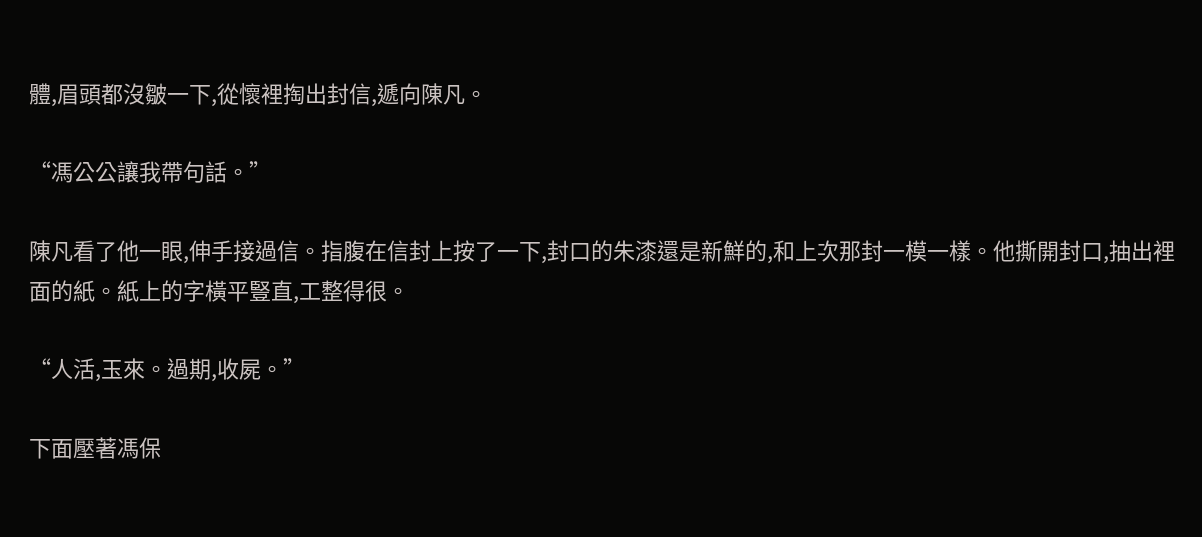體,眉頭都沒皺一下,從懷裡掏出封信,遞向陳凡。

“馮公公讓我帶句話。”

陳凡看了他一眼,伸手接過信。指腹在信封上按了一下,封口的朱漆還是新鮮的,和上次那封一模一樣。他撕開封口,抽出裡面的紙。紙上的字橫平豎直,工整得很。

“人活,玉來。過期,收屍。”

下面壓著馮保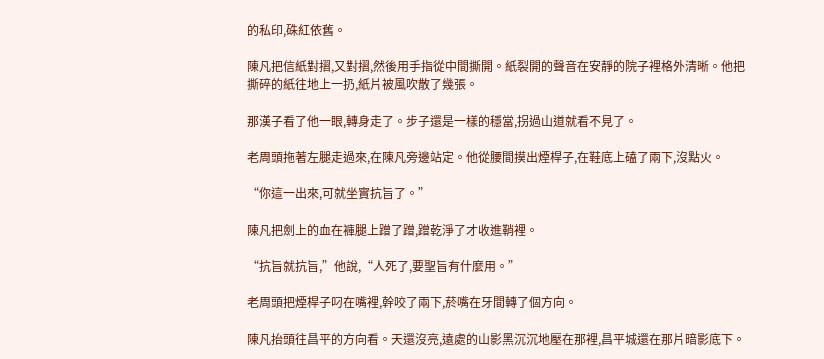的私印,硃紅依舊。

陳凡把信紙對摺,又對摺,然後用手指從中間撕開。紙裂開的聲音在安靜的院子裡格外清晰。他把撕碎的紙往地上一扔,紙片被風吹散了幾張。

那漢子看了他一眼,轉身走了。步子還是一樣的穩當,拐過山道就看不見了。

老周頭拖著左腿走過來,在陳凡旁邊站定。他從腰間摸出煙桿子,在鞋底上磕了兩下,沒點火。

“你這一出來,可就坐實抗旨了。”

陳凡把劍上的血在褲腿上蹭了蹭,蹭乾淨了才收進鞘裡。

“抗旨就抗旨,”他說,“人死了,要聖旨有什麼用。”

老周頭把煙桿子叼在嘴裡,幹咬了兩下,菸嘴在牙間轉了個方向。

陳凡抬頭往昌平的方向看。天還沒亮,遠處的山影黑沉沉地壓在那裡,昌平城還在那片暗影底下。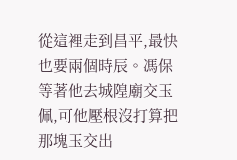從這裡走到昌平,最快也要兩個時辰。馮保等著他去城隍廟交玉佩,可他壓根沒打算把那塊玉交出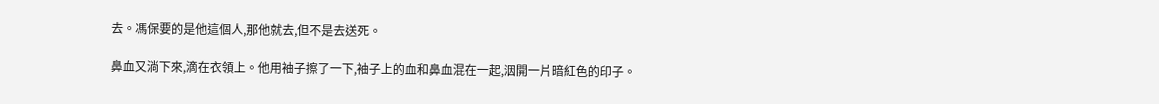去。馮保要的是他這個人,那他就去,但不是去送死。

鼻血又淌下來,滴在衣領上。他用袖子擦了一下,袖子上的血和鼻血混在一起,洇開一片暗紅色的印子。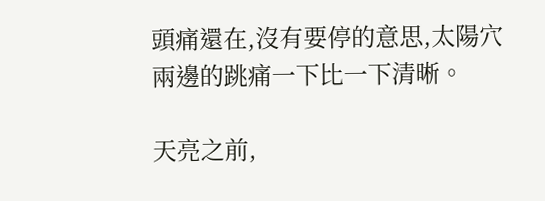頭痛還在,沒有要停的意思,太陽穴兩邊的跳痛一下比一下清晰。

天亮之前,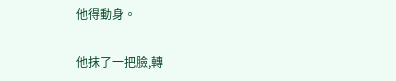他得動身。

他抹了一把臉,轉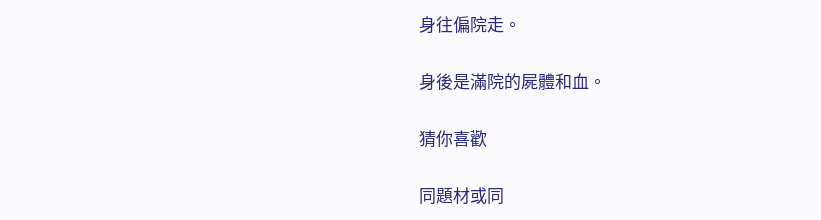身往偏院走。

身後是滿院的屍體和血。

猜你喜歡

同題材或同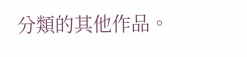分類的其他作品。